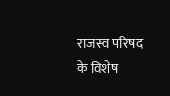राजस्व परिषद के विशेष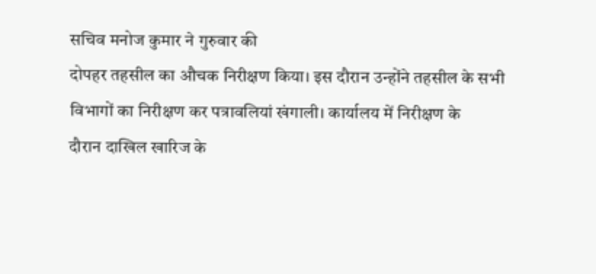सचिव मनोज कुमार ने गुरुवार की
दोपहर तहसील का औचक निरीक्षण किया। इस दौरान उन्होंने तहसील के सभी
विभागों का निरीक्षण कर पत्रावलियां खंगाली। कार्यालय में निरीक्षण के
दौरान दाखिल खारिज के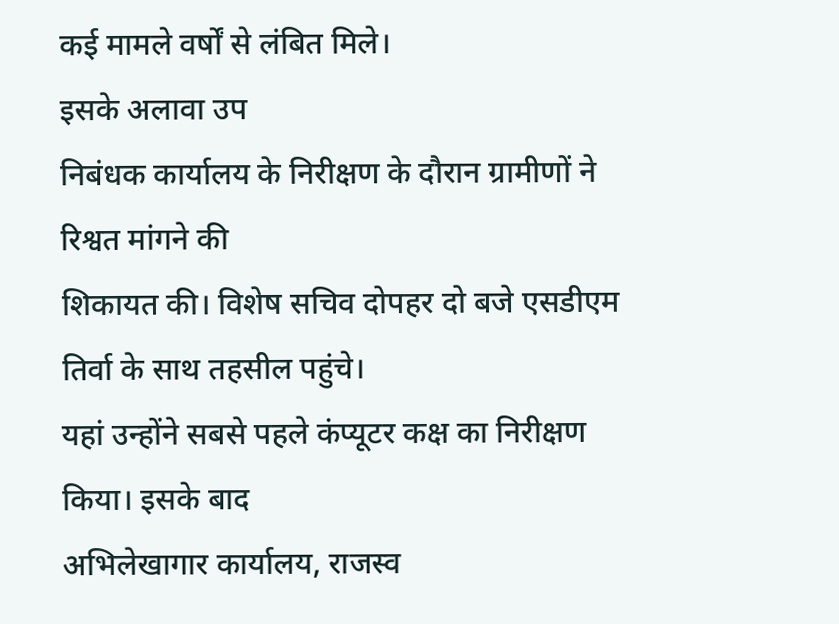कई मामले वर्षों से लंबित मिले।
इसके अलावा उप
निबंधक कार्यालय के निरीक्षण के दौरान ग्रामीणों ने रिश्वत मांगने की
शिकायत की। विशेष सचिव दोपहर दो बजे एसडीएम तिर्वा के साथ तहसील पहुंचे।
यहां उन्होंने सबसे पहले कंप्यूटर कक्ष का निरीक्षण किया। इसके बाद
अभिलेखागार कार्यालय, राजस्व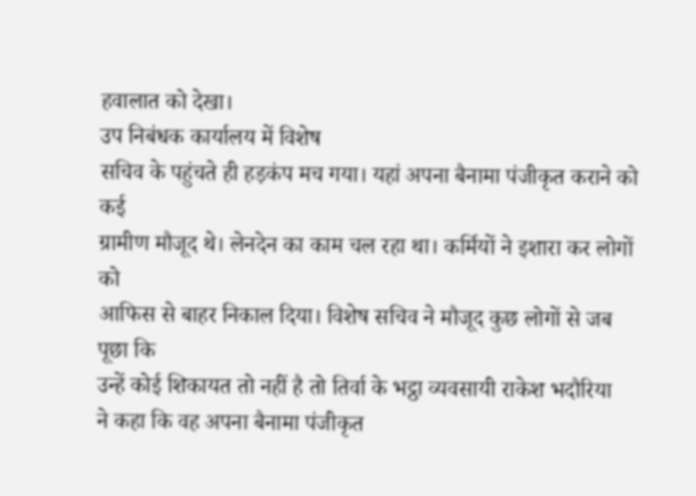हवालात को देखा।
उप निबंधक कार्यालय में विशेष
सचिव के पहुंचते ही हड़कंप मच गया। यहां अपना बैनामा पंजीकृत कराने को कई
ग्रामीण मौजूद थे। लेनदेन का काम चल रहा था। कर्मियों ने इशारा कर लोगों को
आफिस से बाहर निकाल दिया। विशेष सचिव ने मौजूद कुछ लोगों से जब पूछा कि
उन्हें कोई शिकायत तो नहीं है तो तिर्वा के भट्ठा व्यवसायी राकेश भदौरिया
ने कहा कि वह अपना बैनामा पंजीकृत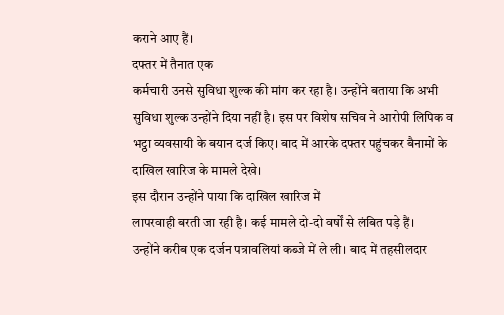कराने आए हैं।
दफ्तर में तैनात एक
कर्मचारी उनसे सुविधा शुल्क की मांग कर रहा है। उन्होंने बताया कि अभी
सुविधा शुल्क उन्होंने दिया नहीं है। इस पर विशेष सचिव ने आरोपी लिपिक व
भट्ठा व्यवसायी के बयान दर्ज किए। बाद में आरके दफ्तर पहुंचकर बैनामों के
दाखिल खारिज के मामले देखे।
इस दौरान उन्होंने पाया कि दाखिल खारिज में
लापरवाही बरती जा रही है। कई मामले दो-दो वर्षों से लंबित पड़े हैं।
उन्होंने करीब एक दर्जन पत्रावलियां कब्जे में ले ली। बाद में तहसीलदार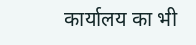कार्यालय का भी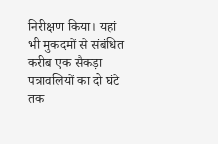निरीक्षण किया। यहां भी मुकदमों से संबंधित करीब एक सैकड़ा
पत्रावलियों का दो घंटे तक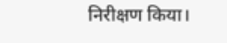निरीक्षण किया।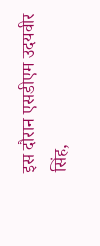इस दौरान एसडीएम उदयवीर सिंह,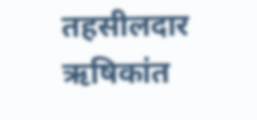तहसीलदार ऋषिकांत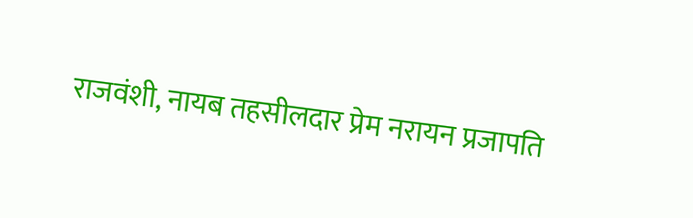राजवंशी, नायब तहसीलदार प्रेम नरायन प्रजापति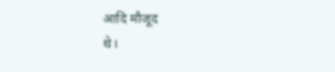आदि मौजूद
थे।